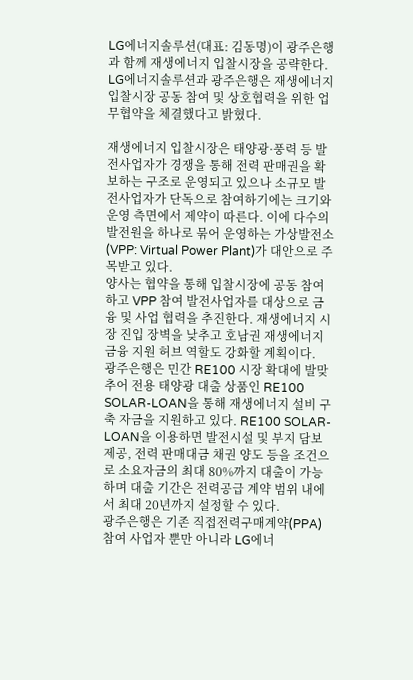LG에너지솔루션(대표: 김동명)이 광주은행과 함께 재생에너지 입찰시장을 공략한다.
LG에너지솔루션과 광주은행은 재생에너지 입찰시장 공동 참여 및 상호협력을 위한 업무협약을 체결했다고 밝혔다.

재생에너지 입찰시장은 태양광·풍력 등 발전사업자가 경쟁을 통해 전력 판매권을 확보하는 구조로 운영되고 있으나 소규모 발전사업자가 단독으로 참여하기에는 크기와 운영 측면에서 제약이 따른다. 이에 다수의 발전원을 하나로 묶어 운영하는 가상발전소(VPP: Virtual Power Plant)가 대안으로 주목받고 있다.
양사는 협약을 통해 입찰시장에 공동 참여하고 VPP 참여 발전사업자를 대상으로 금융 및 사업 협력을 추진한다. 재생에너지 시장 진입 장벽을 낮추고 호남권 재생에너지 금융 지원 허브 역할도 강화할 계획이다.
광주은행은 민간 RE100 시장 확대에 발맞추어 전용 태양광 대출 상품인 RE100 SOLAR-LOAN을 통해 재생에너지 설비 구축 자금을 지원하고 있다. RE100 SOLAR-LOAN을 이용하면 발전시설 및 부지 담보 제공, 전력 판매대금 채권 양도 등을 조건으로 소요자금의 최대 80%까지 대출이 가능하며 대출 기간은 전력공급 계약 범위 내에서 최대 20년까지 설정할 수 있다.
광주은행은 기존 직접전력구매계약(PPA) 참여 사업자 뿐만 아니라 LG에너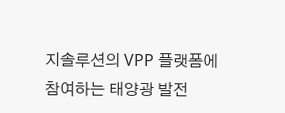지솔루션의 VPP 플랫폼에 참여하는 태양광 발전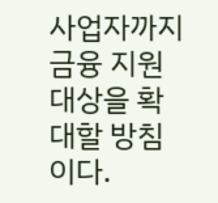사업자까지 금융 지원 대상을 확대할 방침이다.